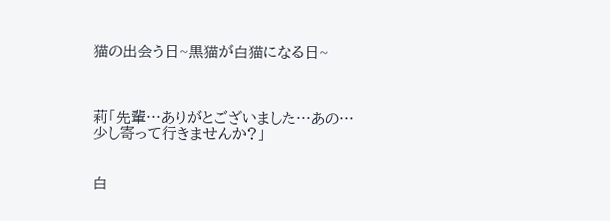猫の出会う日~黒猫が白猫になる日~



莉「先輩…ありがとございました…あの…少し寄って行きませんか?」


白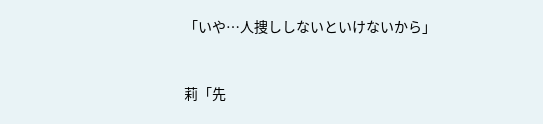「いや…人捜ししないといけないから」


莉「先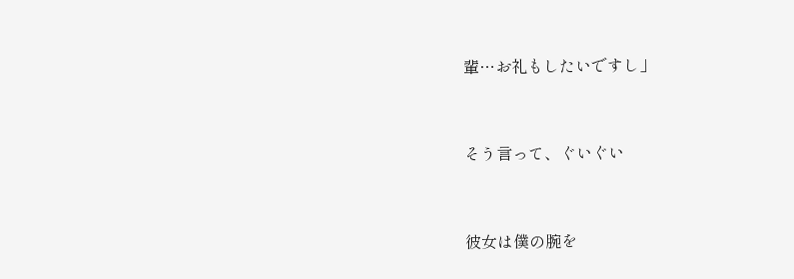輩…お礼もしたいですし」


そう言って、ぐいぐい


彼女は僕の腕を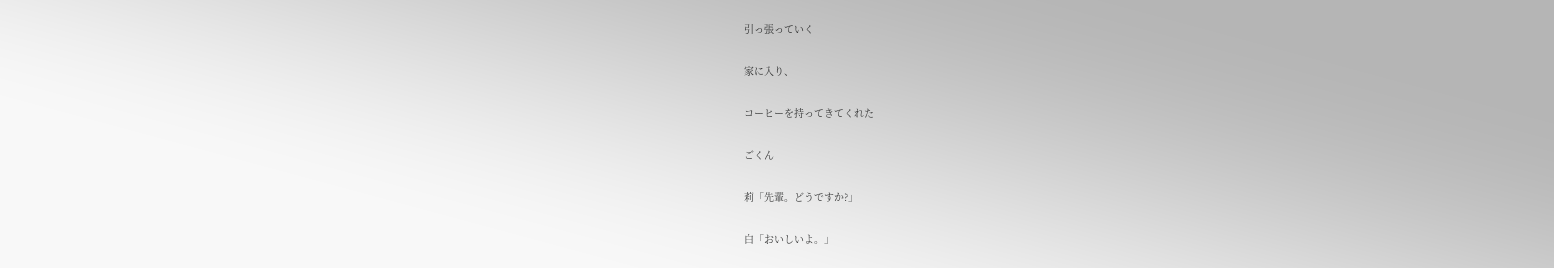引っ張っていく


家に入り、


コーヒーを持ってきてくれた


ごくん


莉「先輩。どうですか?」


白「おいしいよ。」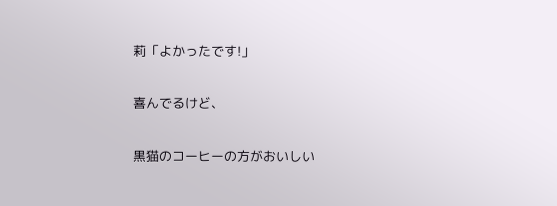莉「よかったです!」


喜んでるけど、


黒猫のコーヒーの方がおいしい